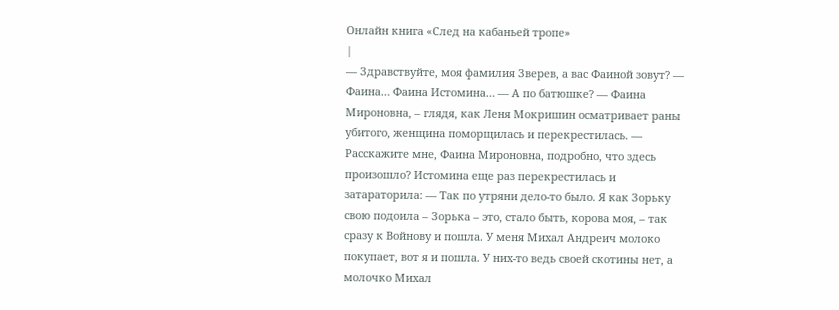Онлайн книга «След на кабаньей тропе»
|
— Здравствуйте, моя фамилия Зверев, а вас Фаиной зовут? — Фаина… Фаина Истомина… — А по батюшке? — Фаина Мироновна, – глядя, как Леня Мокришин осматривает раны убитого, женщина поморщилась и перекрестилась. — Расскажите мне, Фаина Мироновна, подробно, что здесь произошло? Истомина еще раз перекрестилась и затараторила: — Так по утряни дело-то было. Я как Зорьку свою подоила – Зорька – это, стало быть, корова моя, – так сразу к Войнову и пошла. У меня Михал Андреич молоко покупает, вот я и пошла. У них-то ведь своей скотины нет, а молочко Михал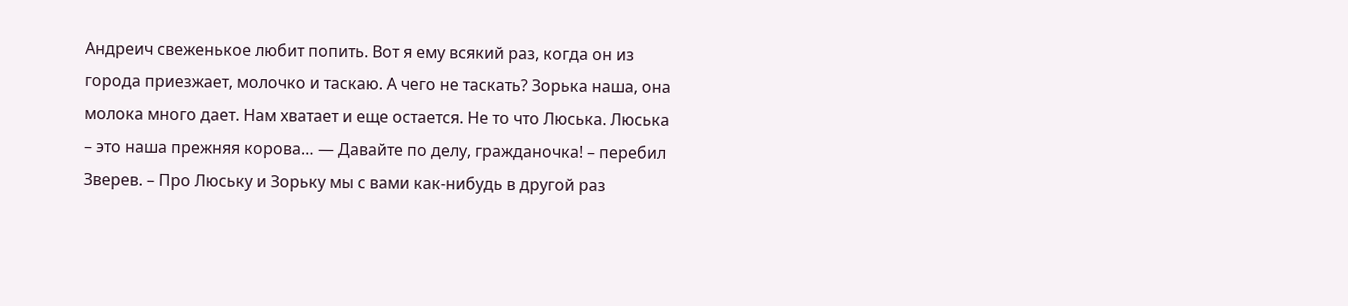Андреич свеженькое любит попить. Вот я ему всякий раз, когда он из города приезжает, молочко и таскаю. А чего не таскать? Зорька наша, она молока много дает. Нам хватает и еще остается. Не то что Люська. Люська – это наша прежняя корова… — Давайте по делу, гражданочка! – перебил Зверев. – Про Люську и Зорьку мы с вами как-нибудь в другой раз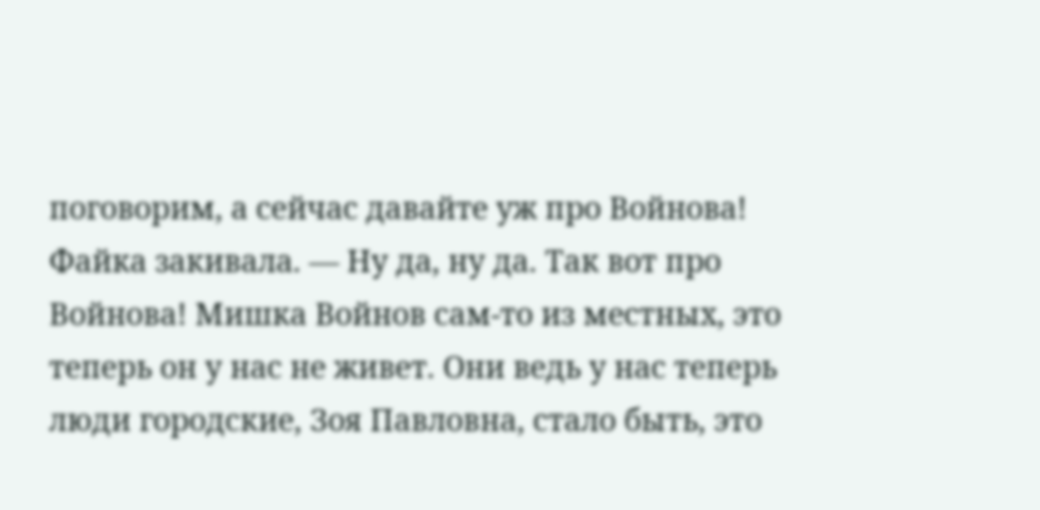поговорим, а сейчас давайте уж про Войнова! Файка закивала. — Ну да, ну да. Так вот про Войнова! Мишка Войнов сам-то из местных, это теперь он у нас не живет. Они ведь у нас теперь люди городские, Зоя Павловна, стало быть, это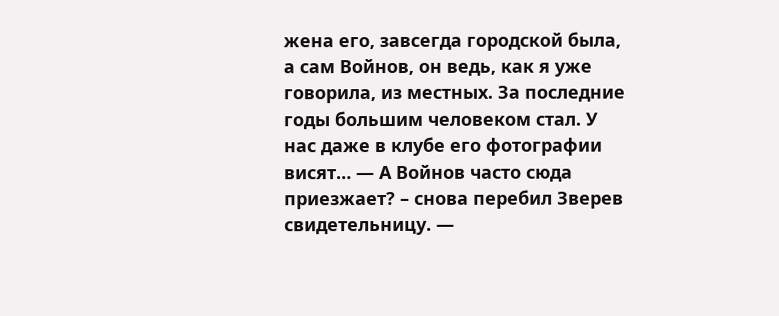жена его, завсегда городской была, а сам Войнов, он ведь, как я уже говорила, из местных. За последние годы большим человеком стал. У нас даже в клубе его фотографии висят… — А Войнов часто сюда приезжает? – снова перебил Зверев свидетельницу. —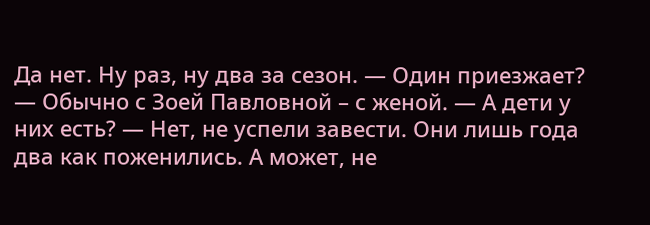Да нет. Ну раз, ну два за сезон. — Один приезжает? — Обычно с Зоей Павловной – с женой. — А дети у них есть? — Нет, не успели завести. Они лишь года два как поженились. А может, не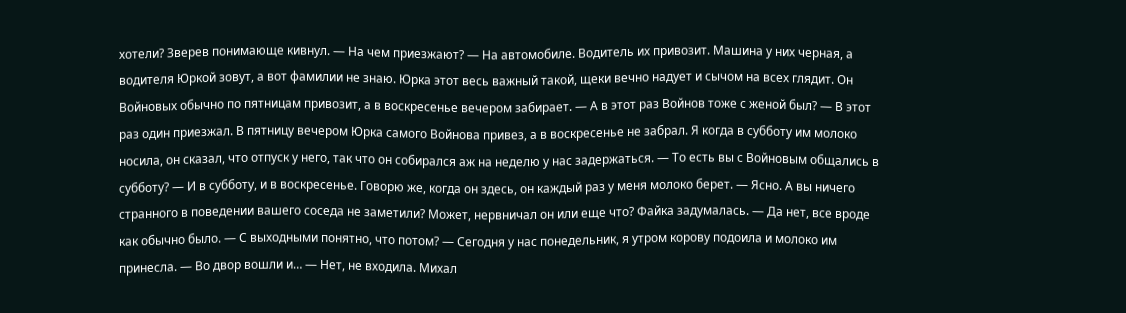хотели? Зверев понимающе кивнул. — На чем приезжают? — На автомобиле. Водитель их привозит. Машина у них черная, а водителя Юркой зовут, а вот фамилии не знаю. Юрка этот весь важный такой, щеки вечно надует и сычом на всех глядит. Он Войновых обычно по пятницам привозит, а в воскресенье вечером забирает. — А в этот раз Войнов тоже с женой был? — В этот раз один приезжал. В пятницу вечером Юрка самого Войнова привез, а в воскресенье не забрал. Я когда в субботу им молоко носила, он сказал, что отпуск у него, так что он собирался аж на неделю у нас задержаться. — То есть вы с Войновым общались в субботу? — И в субботу, и в воскресенье. Говорю же, когда он здесь, он каждый раз у меня молоко берет. — Ясно. А вы ничего странного в поведении вашего соседа не заметили? Может, нервничал он или еще что? Файка задумалась. — Да нет, все вроде как обычно было. — С выходными понятно, что потом? — Сегодня у нас понедельник, я утром корову подоила и молоко им принесла. — Во двор вошли и… — Нет, не входила. Михал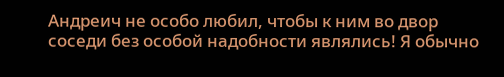Андреич не особо любил, чтобы к ним во двор соседи без особой надобности являлись! Я обычно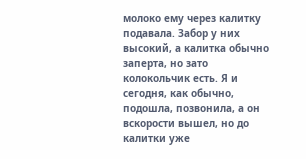молоко ему через калитку подавала. Забор у них высокий, а калитка обычно заперта, но зато колокольчик есть. Я и сегодня, как обычно, подошла, позвонила, а он вскорости вышел, но до калитки уже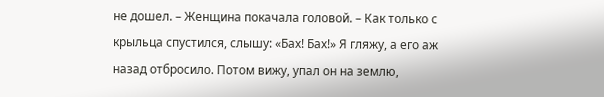не дошел. – Женщина покачала головой. – Как только с крыльца спустился, слышу: «Бах! Бах!» Я гляжу, а его аж назад отбросило. Потом вижу, упал он на землю,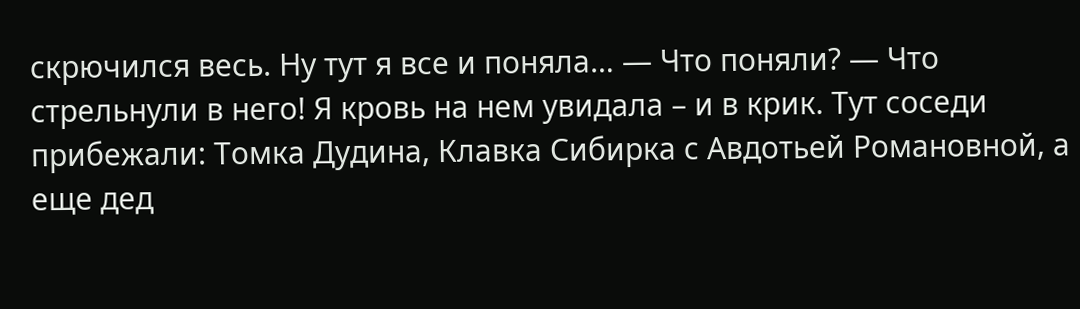скрючился весь. Ну тут я все и поняла… — Что поняли? — Что стрельнули в него! Я кровь на нем увидала – и в крик. Тут соседи прибежали: Томка Дудина, Клавка Сибирка с Авдотьей Романовной, а еще дед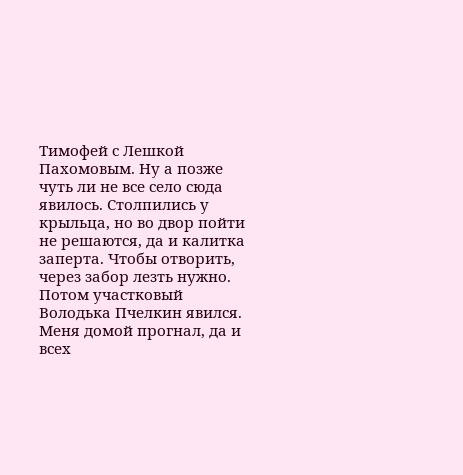Тимофей с Лешкой Пахомовым. Ну а позже чуть ли не все село сюда явилось. Столпились у крыльца, но во двор пойти не решаются, да и калитка заперта. Чтобы отворить, через забор лезть нужно. Потом участковый Володька Пчелкин явился. Меня домой прогнал, да и всех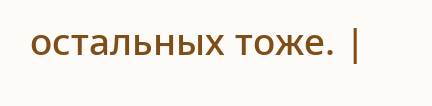остальных тоже. |